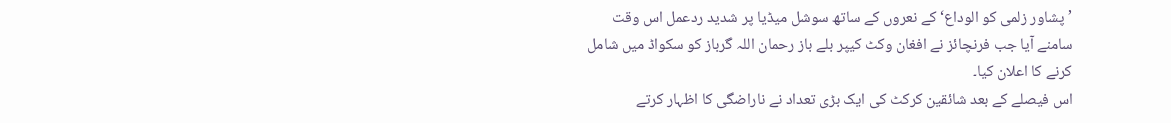’پشاور زلمی کو الوداع‘ کے نعروں کے ساتھ سوشل میڈیا پر شدید ردعمل اس وقت سامنے آیا جب فرنچائز نے افغان وکٹ کیپر بلے باز رحمان اللہ گرباز کو سکواڈ میں شامل کرنے کا اعلان کیا۔
اس فیصلے کے بعد شائقین کرکٹ کی ایک بڑی تعداد نے ناراضگی کا اظہار کرتے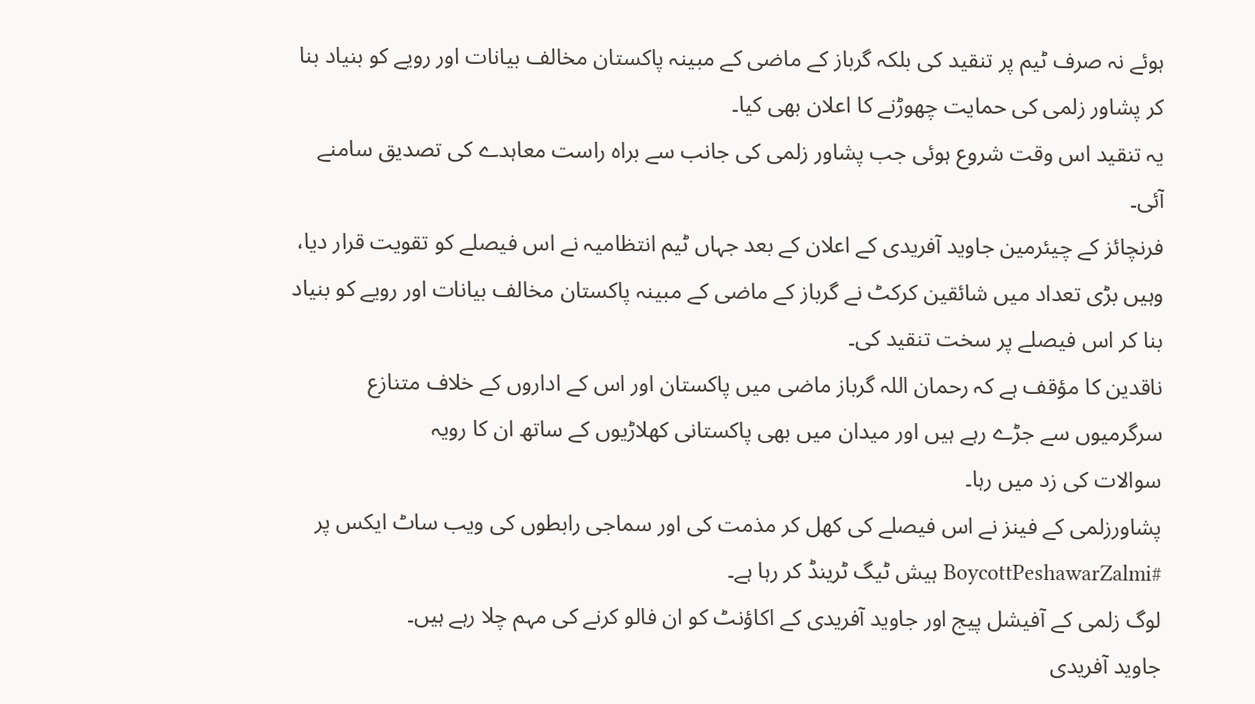ہوئے نہ صرف ٹیم پر تنقید کی بلکہ گرباز کے ماضی کے مبینہ پاکستان مخالف بیانات اور رویے کو بنیاد بنا کر پشاور زلمی کی حمایت چھوڑنے کا اعلان بھی کیا۔
یہ تنقید اس وقت شروع ہوئی جب پشاور زلمی کی جانب سے براہ راست معاہدے کی تصدیق سامنے آئی۔
فرنچائز کے چیئرمین جاوید آفریدی کے اعلان کے بعد جہاں ٹیم انتظامیہ نے اس فیصلے کو تقویت قرار دیا، وہیں بڑی تعداد میں شائقین کرکٹ نے گرباز کے ماضی کے مبینہ پاکستان مخالف بیانات اور رویے کو بنیاد بنا کر اس فیصلے پر سخت تنقید کی۔
ناقدین کا مؤقف ہے کہ رحمان اللہ گرباز ماضی میں پاکستان اور اس کے اداروں کے خلاف متنازع سرگرمیوں سے جڑے رہے ہیں اور میدان میں بھی پاکستانی کھلاڑیوں کے ساتھ ان کا رویہ
سوالات کی زد میں رہا۔
پشاورزلمی کے فینز نے اس فیصلے کی کھل کر مذمت کی اور سماجی رابطوں کی ویب ساٹ ایکس پر #BoycottPeshawarZalmi ہیش ٹیگ ٹرینڈ کر رہا ہے۔
لوگ زلمی کے آفیشل پیج اور جاوید آفریدی کے اکاؤنٹ کو ان فالو کرنے کی مہم چلا رہے ہیں۔
جاوید آفریدی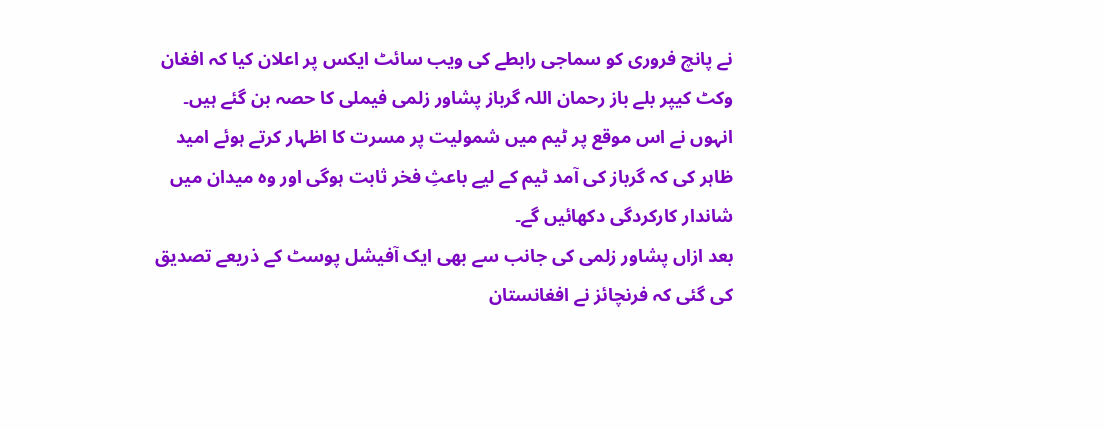نے پانچ فروری کو سماجی رابطے کی ویب سائٹ ایکس پر اعلان کیا کہ افغان وکٹ کیپر بلے باز رحمان اللہ گرباز پشاور زلمی فیملی کا حصہ بن گئے ہیں۔
انہوں نے اس موقع پر ٹیم میں شمولیت پر مسرت کا اظہار کرتے ہوئے امید ظاہر کی کہ گرباز کی آمد ٹیم کے لیے باعثِ فخر ثابت ہوگی اور وہ میدان میں شاندار کارکردگی دکھائیں گے۔
بعد ازاں پشاور زلمی کی جانب سے بھی ایک آفیشل پوسٹ کے ذریعے تصدیق کی گئی کہ فرنچائز نے افغانستان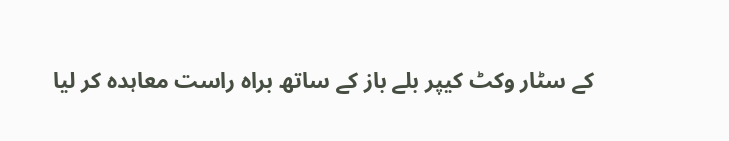کے سٹار وکٹ کیپر بلے باز کے ساتھ براہ راست معاہدہ کر لیا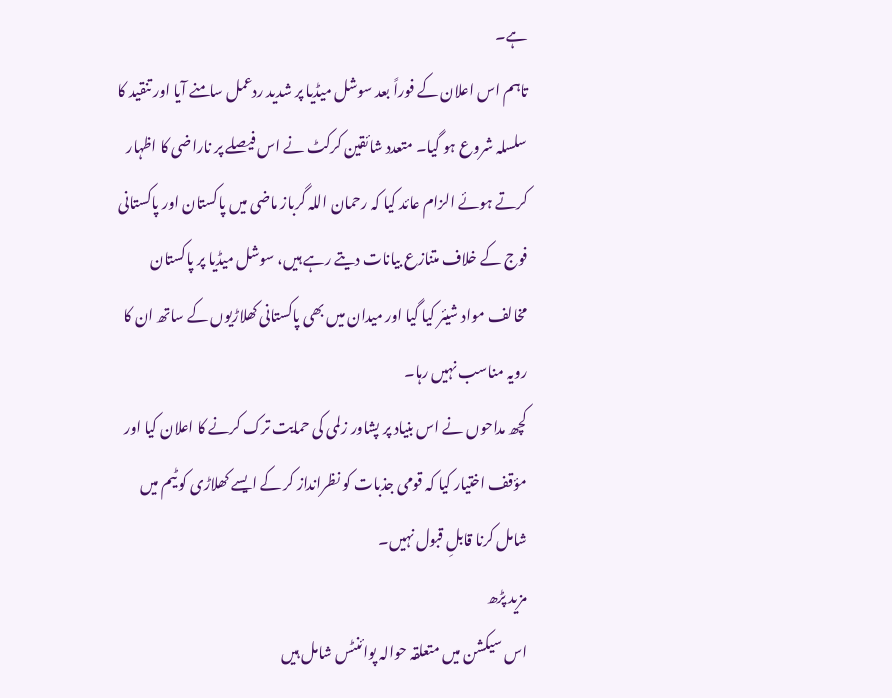ہے۔
تاہم اس اعلان کے فوراً بعد سوشل میڈیا پر شدید ردعمل سامنے آیا اور تنقید کا سلسلہ شروع ہو گیا۔ متعدد شائقین کرکٹ نے اس فیصلے پر ناراضی کا اظہار کرتے ہوئے الزام عائد کیا کہ رحمان اللہ گرباز ماضی میں پاکستان اور پاکستانی فوج کے خلاف متنازع بیانات دیتے رہے ہیں، سوشل میڈیا پر پاکستان مخالف مواد شیئر کیا گیا اور میدان میں بھی پاکستانی کھلاڑیوں کے ساتھ ان کا رویہ مناسب نہیں رہا۔
کچھ مداحوں نے اس بنیاد پر پشاور زلمی کی حمایت ترک کرنے کا اعلان کیا اور مؤقف اختیار کیا کہ قومی جذبات کو نظرانداز کر کے ایسے کھلاڑی کو ٹیم میں شامل کرنا قابلِ قبول نہیں۔
مزید پڑھ
اس سیکشن میں متعلقہ حوالہ پوائنٹس شامل ہیں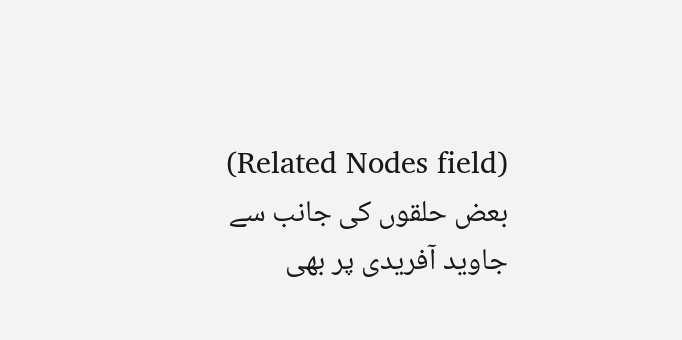(Related Nodes field)
بعض حلقوں کی جانب سے جاوید آفریدی پر بھی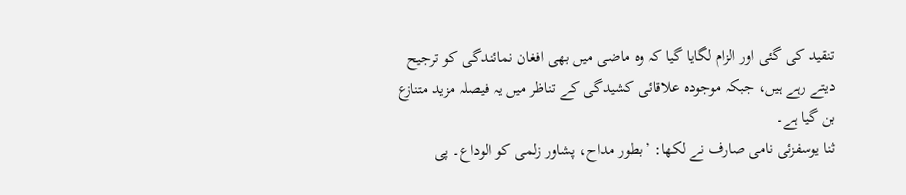تنقید کی گئی اور الزام لگایا گیا کہ وہ ماضی میں بھی افغان نمائندگی کو ترجیح دیتے رہے ہیں، جبکہ موجودہ علاقائی کشیدگی کے تناظر میں یہ فیصلہ مزید متنازع بن گیا ہے۔
ثنا یوسفزئی نامی صارف نے لکھا: ’بطور مداح، پشاور زلمی کو الوداع۔ پی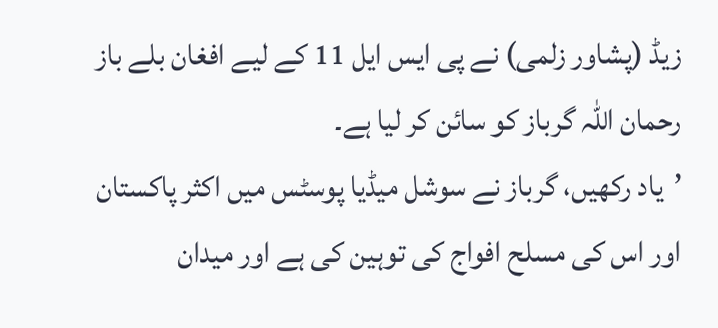زیڈ (پشاور زلمی) نے پی ایس ایل 11 کے لیے افغان بلے باز رحمان اللہ گرباز کو سائن کر لیا ہے۔
’یاد رکھیں، گرباز نے سوشل میڈیا پوسٹس میں اکثر پاکستان اور اس کی مسلح افواج کی توہین کی ہے اور میدان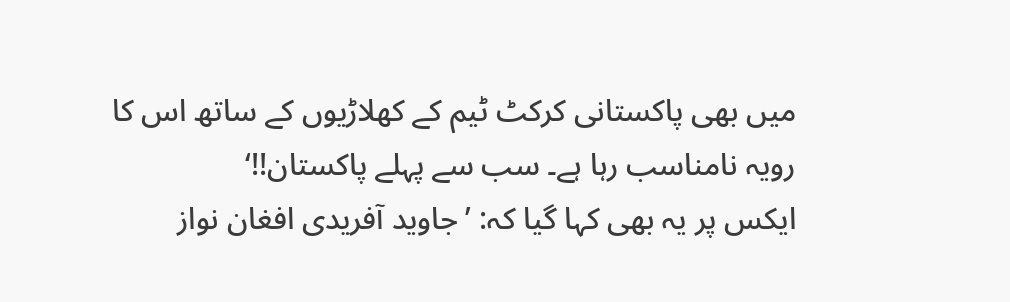میں بھی پاکستانی کرکٹ ٹیم کے کھلاڑیوں کے ساتھ اس کا رویہ نامناسب رہا ہے۔ سب سے پہلے پاکستان!!‘
ایکس پر یہ بھی کہا گیا کہ: ’جاوید آفریدی افغان نواز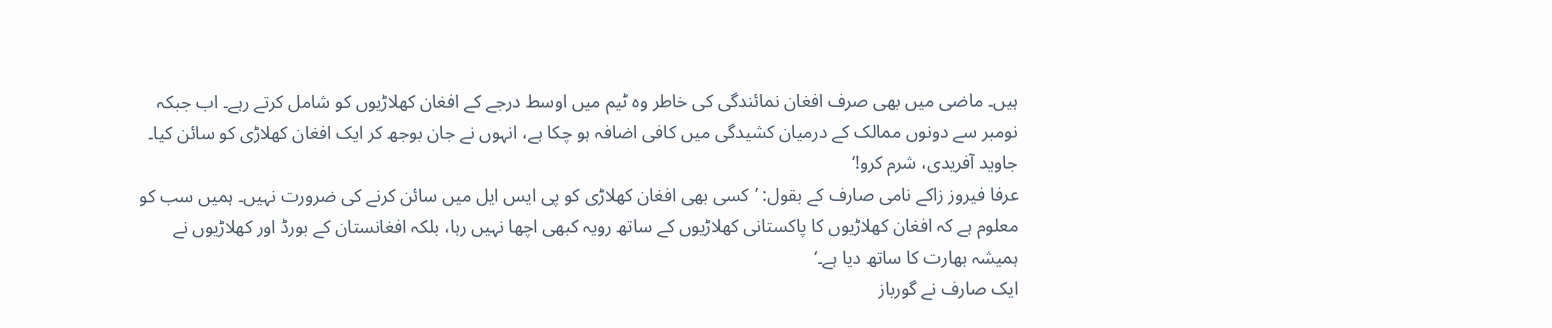ہیں۔ ماضی میں بھی صرف افغان نمائندگی کی خاطر وہ ٹیم میں اوسط درجے کے افغان کھلاڑیوں کو شامل کرتے رہے۔ اب جبکہ نومبر سے دونوں ممالک کے درمیان کشیدگی میں کافی اضافہ ہو چکا ہے، انہوں نے جان بوجھ کر ایک افغان کھلاڑی کو سائن کیا۔ جاوید آفریدی، شرم کرو!‘
عرفا فیروز زاکے نامی صارف کے بقول: ’کسی بھی افغان کھلاڑی کو پی ایس ایل میں سائن کرنے کی ضرورت نہیں۔ ہمیں سب کو معلوم ہے کہ افغان کھلاڑیوں کا پاکستانی کھلاڑیوں کے ساتھ رویہ کبھی اچھا نہیں رہا، بلکہ افغانستان کے بورڈ اور کھلاڑیوں نے ہمیشہ بھارت کا ساتھ دیا ہے۔‘
ایک صارف نے گورباز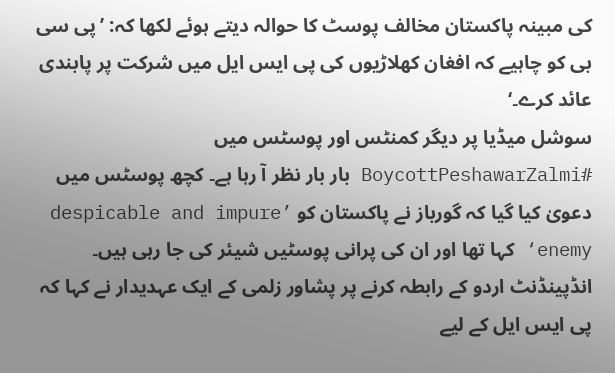کی مبینہ پاکستان مخالف پوسٹ کا حوالہ دیتے ہوئے لکھا کہ: ’پی سی بی کو چاہیے کہ افغان کھلاڑیوں کی پی ایس ایل میں شرکت پر پابندی عائد کرے۔‘
سوشل میڈیا پر دیگر کمنٹس اور پوسٹس میں #BoycottPeshawarZalmi بار بار نظر آ رہا ہے۔ کچھ پوسٹس میں دعویٰ کیا گیا کہ گورباز نے پاکستان کو ’despicable and impure enemy‘ کہا تھا اور ان کی پرانی پوسٹیں شیئر کی جا رہی ہیں۔
انڈپینڈنٹ اردو کے رابطہ کرنے پر پشاور زلمی کے ایک عہدیدار نے کہا کہ پی ایس ایل کے لیے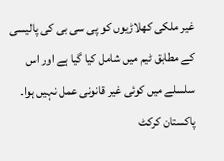غیر ملکی کھلاڑیوں کو پی سی بی کی پالیسی کے مطابق ٹیم میں شامل کیا گیا ہے اور اس سلسلے میں کوئی غیر قانونی عمل نہیں ہوا۔
پاکستان کرکٹ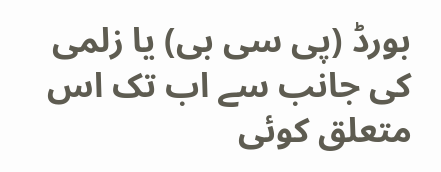بورڈ (پی سی بی) یا زلمی کی جانب سے اب تک اس متعلق کوئی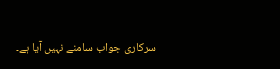سرکاری جواب سامنے نہیں آیا ہے۔